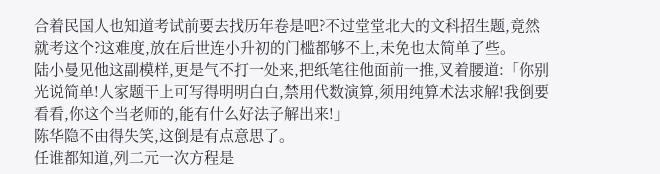合着民国人也知道考试前要去找历年卷是吧?不过堂堂北大的文科招生题,竟然就考这个?这难度,放在后世连小升初的门槛都够不上,未免也太简单了些。
陆小曼见他这副模样,更是气不打一处来,把纸笔往他面前一推,叉着腰道:「你别光说简单!人家题干上可写得明明白白,禁用代数演算,须用纯算术法求解!我倒要看看,你这个当老师的,能有什么好法子解出来!」
陈华隐不由得失笑,这倒是有点意思了。
任谁都知道,列二元一次方程是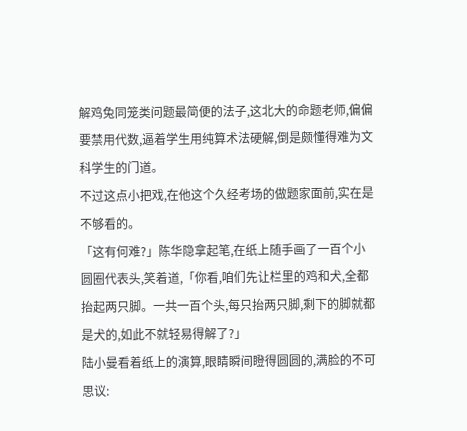解鸡兔同笼类问题最简便的法子,这北大的命题老师,偏偏要禁用代数,逼着学生用纯算术法硬解,倒是颇懂得难为文科学生的门道。
不过这点小把戏,在他这个久经考场的做题家面前,实在是不够看的。
「这有何难?」陈华隐拿起笔,在纸上随手画了一百个小圆圈代表头,笑着道,「你看,咱们先让栏里的鸡和犬,全都抬起两只脚。一共一百个头,每只抬两只脚,剩下的脚就都是犬的,如此不就轻易得解了?」
陆小曼看着纸上的演算,眼睛瞬间瞪得圆圆的,满脸的不可思议: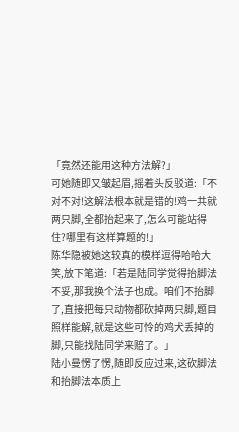「竟然还能用这种方法解?」
可她随即又皱起眉,摇着头反驳道:「不对不对!这解法根本就是错的!鸡一共就两只脚,全都抬起来了,怎么可能站得住?哪里有这样算题的!」
陈华隐被她这较真的模样逗得哈哈大笑,放下笔道:「若是陆同学觉得抬脚法不妥,那我换个法子也成。咱们不抬脚了,直接把每只动物都砍掉两只脚,题目照样能解,就是这些可怜的鸡犬丢掉的脚,只能找陆同学来赔了。」
陆小曼愣了愣,随即反应过来,这砍脚法和抬脚法本质上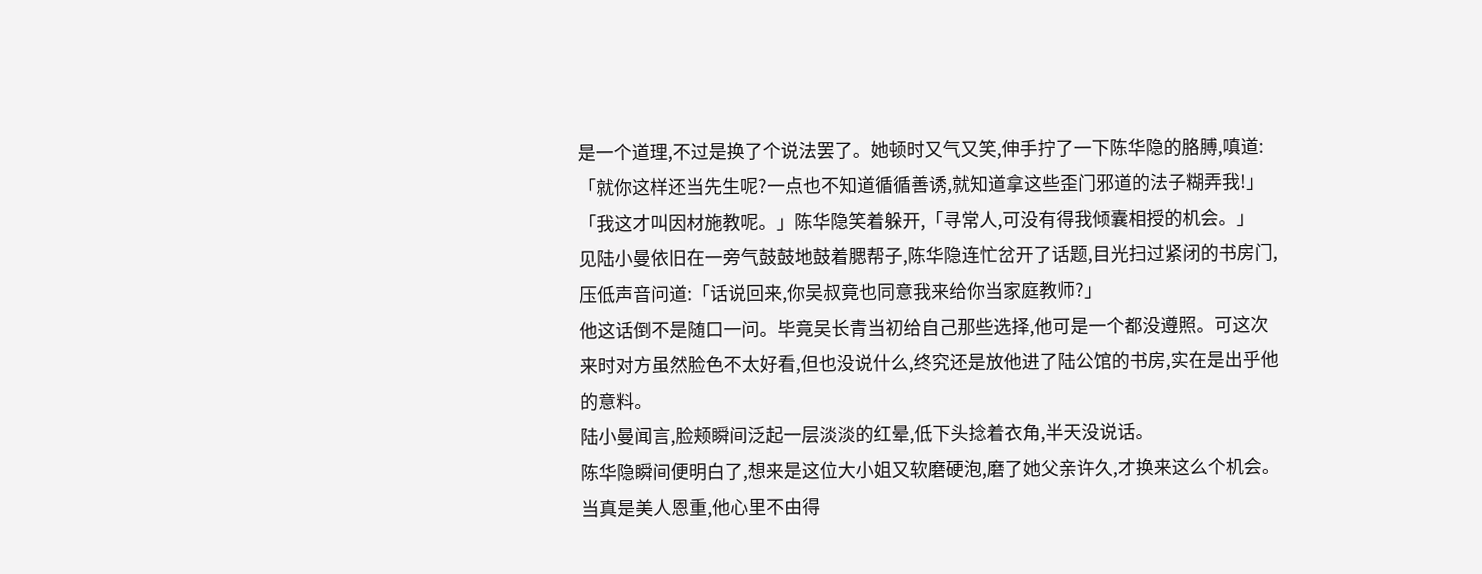是一个道理,不过是换了个说法罢了。她顿时又气又笑,伸手拧了一下陈华隐的胳膊,嗔道:「就你这样还当先生呢?一点也不知道循循善诱,就知道拿这些歪门邪道的法子糊弄我!」
「我这才叫因材施教呢。」陈华隐笑着躲开,「寻常人,可没有得我倾囊相授的机会。」
见陆小曼依旧在一旁气鼓鼓地鼓着腮帮子,陈华隐连忙岔开了话题,目光扫过紧闭的书房门,压低声音问道:「话说回来,你吴叔竟也同意我来给你当家庭教师?」
他这话倒不是随口一问。毕竟吴长青当初给自己那些选择,他可是一个都没遵照。可这次来时对方虽然脸色不太好看,但也没说什么,终究还是放他进了陆公馆的书房,实在是出乎他的意料。
陆小曼闻言,脸颊瞬间泛起一层淡淡的红晕,低下头捻着衣角,半天没说话。
陈华隐瞬间便明白了,想来是这位大小姐又软磨硬泡,磨了她父亲许久,才换来这么个机会。当真是美人恩重,他心里不由得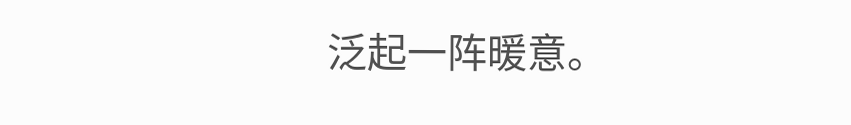泛起一阵暖意。